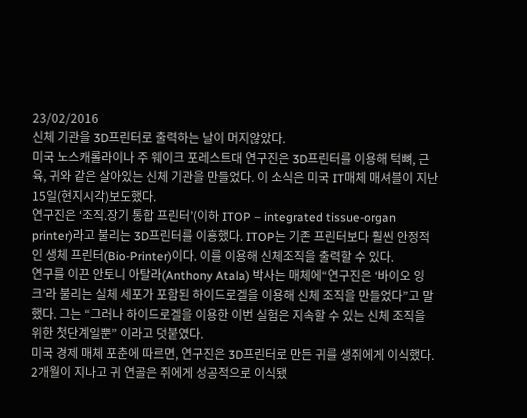23/02/2016
신체 기관을 3D프린터로 출력하는 날이 머지않았다.
미국 노스캐롤라이나 주 웨이크 포레스트대 연구진은 3D프린터를 이용해 턱뼈, 근육, 귀와 같은 살아있는 신체 기관을 만들었다. 이 소식은 미국 IT매체 매셔블이 지난 15일(현지시각)보도했다.
연구진은 ‘조직.장기 통합 프린터’(이하 ITOP – integrated tissue-organ printer)라고 불리는 3D프린터를 이횽했다. ITOP는 기존 프린터보다 훨씬 안정적인 생체 프린터(Bio-Printer)이다. 이를 이용해 신체조직을 출력할 수 있다.
연구를 이끈 안토니 아탈라(Anthony Atala) 박사는 매체에“연구진은 ‘바이오 잉크’라 불리는 실체 세포가 포함된 하이드로겔을 이용해 신체 조직을 만들었다”고 말했다. 그는 “그러나 하이드로겔을 이용한 이번 실험은 지속할 수 있는 신체 조직을 위한 첫단계일뿐” 이라고 덧붙였다.
미국 경제 매체 포춘에 따르면, 연구진은 3D프린터로 만든 귀를 생쥐에게 이식했다. 2개월이 지나고 귀 연골은 쥐에게 성공적으로 이식됐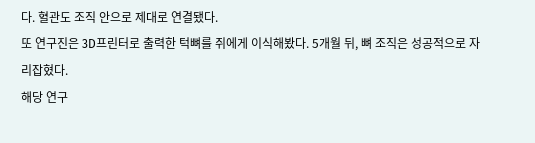다. 혈관도 조직 안으로 제대로 연결됐다.
또 연구진은 3D프린터로 출력한 턱뼈를 쥐에게 이식해봤다. 5개월 뒤, 뼈 조직은 성공적으로 자리잡혔다.
해당 연구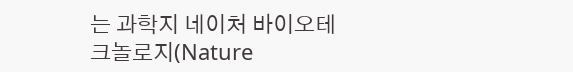는 과학지 네이처 바이오테크놀로지(Nature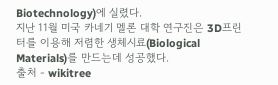Biotechnology)에 실렸다.
지난 11월 미국 카네기 멜론 대학 연구진은 3D프린터를 이용해 저렴한 생체시료(Biological Materials)를 만드는데 성공했다.
출처 - wikitree